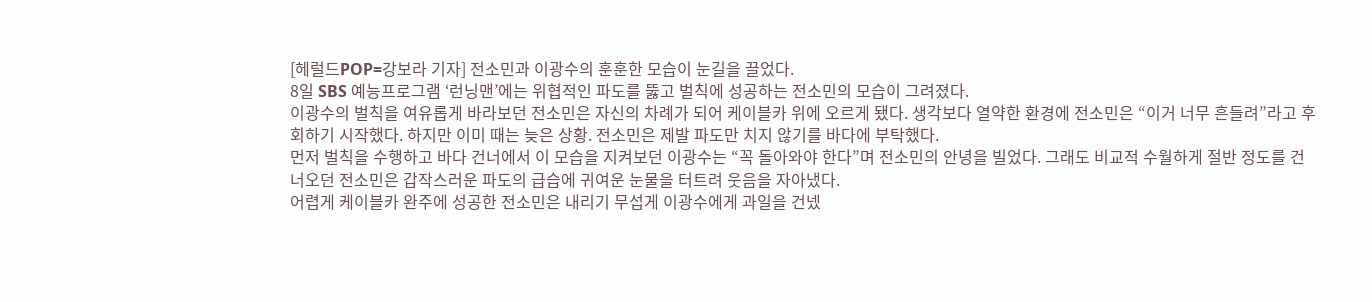[헤럴드POP=강보라 기자] 전소민과 이광수의 훈훈한 모습이 눈길을 끌었다.
8일 SBS 예능프로그램 ‘런닝맨’에는 위협적인 파도를 뚫고 벌칙에 성공하는 전소민의 모습이 그려졌다.
이광수의 벌칙을 여유롭게 바라보던 전소민은 자신의 차례가 되어 케이블카 위에 오르게 됐다. 생각보다 열약한 환경에 전소민은 “이거 너무 흔들려”라고 후회하기 시작했다. 하지만 이미 때는 늦은 상황. 전소민은 제발 파도만 치지 않기를 바다에 부탁했다.
먼저 벌칙을 수행하고 바다 건너에서 이 모습을 지켜보던 이광수는 “꼭 돌아와야 한다”며 전소민의 안녕을 빌었다. 그래도 비교적 수월하게 절반 정도를 건너오던 전소민은 갑작스러운 파도의 급습에 귀여운 눈물을 터트려 웃음을 자아냈다.
어렵게 케이블카 완주에 성공한 전소민은 내리기 무섭게 이광수에게 과일을 건넸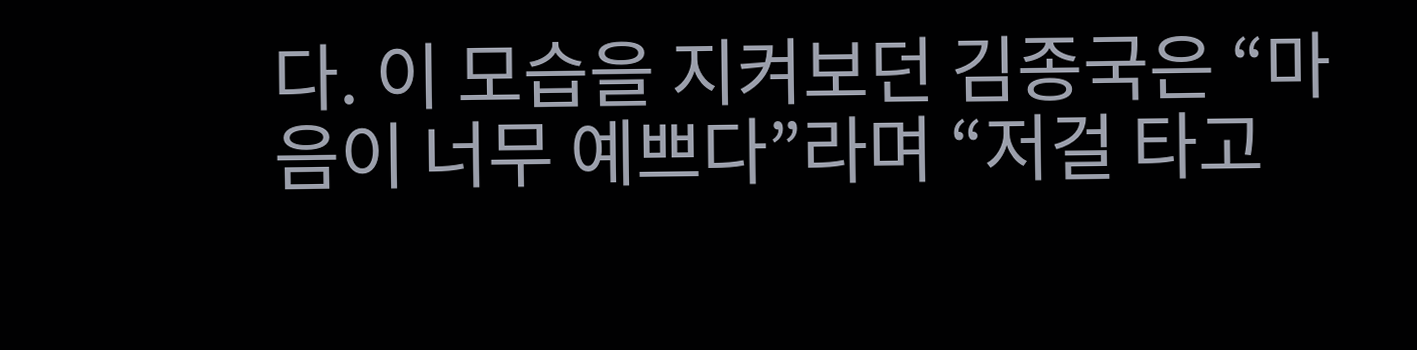다. 이 모습을 지켜보던 김종국은 “마음이 너무 예쁘다”라며 “저걸 타고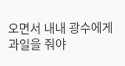오면서 내내 광수에게 과일을 줘야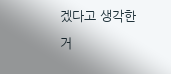겠다고 생각한 거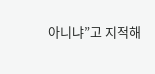아니냐”고 지적해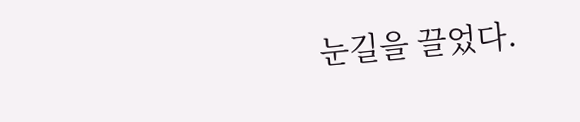눈길을 끌었다.